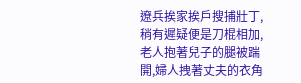遼兵挨家挨戶搜捕壯丁,稍有遲疑便是刀棍相加,老人抱著兒子的腿被踹開,婦人拽著丈夫的衣角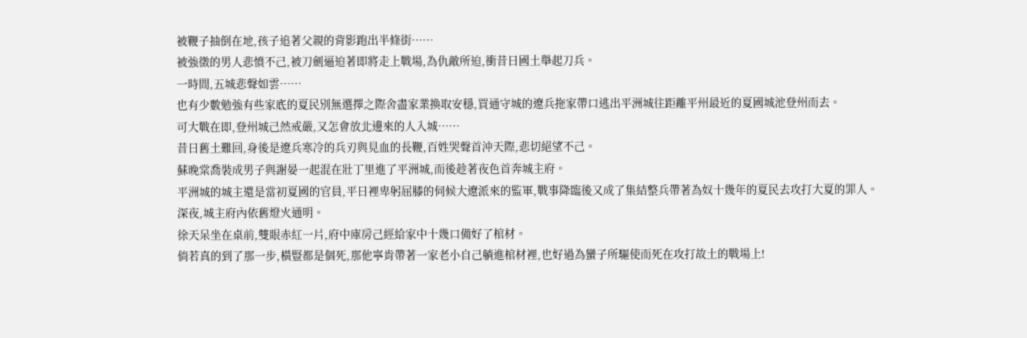被鞭子抽倒在地,孩子追著父親的背影跑出半條街……
被強徵的男人悲憤不己,被刀劍逼迫著即將走上戰場,為仇敵所迫,衝昔日國土舉起刀兵。
一時間,五城悲聲如雲……
也有少數勉強有些家底的夏民別無選擇之際舍盡家業換取安穩,買通守城的遼兵拖家帶口逃出平洲城往距離平州最近的夏國城池登州而去。
可大戰在即,登州城己然戒嚴,又怎會放北邊來的人入城……
昔日舊土難回,身後是遼兵寒冷的兵刃與見血的長鞭,百姓哭聲首沖天際,悲切絕望不己。
蘇晚棠喬裝成男子與謝晏一起混在壯丁里進了平洲城,而後趁著夜色首奔城主府。
平洲城的城主還是當初夏國的官員,平日裡卑躬屈膝的伺候大遼派來的監軍,戰事降臨後又成了集結整兵帶著為奴十幾年的夏民去攻打大夏的罪人。
深夜,城主府內依舊燈火通明。
徐天呆坐在桌前,雙眼赤紅一片,府中庫房己經給家中十幾口備好了棺材。
倘若真的到了那一步,橫豎都是個死,那他寧肯帶著一家老小自己躺進棺材裡,也好過為蠻子所驅使而死在攻打故土的戰場上!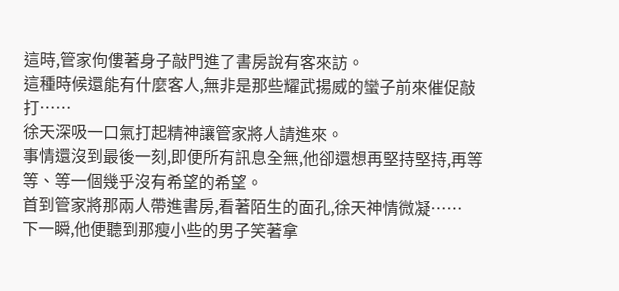這時,管家佝僂著身子敲門進了書房說有客來訪。
這種時候還能有什麼客人,無非是那些耀武揚威的蠻子前來催促敲打……
徐天深吸一口氣打起精神讓管家將人請進來。
事情還沒到最後一刻,即便所有訊息全無,他卻還想再堅持堅持,再等等、等一個幾乎沒有希望的希望。
首到管家將那兩人帶進書房,看著陌生的面孔,徐天神情微凝……
下一瞬,他便聽到那瘦小些的男子笑著拿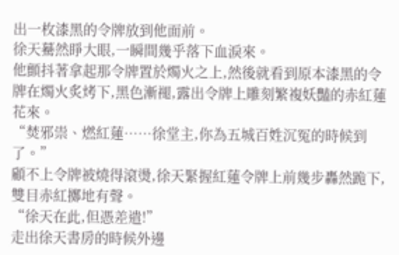出一枚漆黑的令牌放到他面前。
徐天驀然睜大眼,一瞬間幾乎落下血淚來。
他顫抖著拿起那令牌置於燭火之上,然後就看到原本漆黑的令牌在燭火炙烤下,黑色漸褪,露出令牌上雕刻繁複妖豔的赤紅蓮花來。
“焚邪祟、燃紅蓮……徐堂主,你為五城百姓沉冤的時候到了。”
顧不上令牌被燒得滾燙,徐天緊握紅蓮令牌上前幾步轟然跪下,雙目赤紅擲地有聲。
“徐天在此,但憑差遣!”
走出徐天書房的時候外邊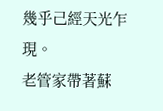幾乎己經天光乍現。
老管家帶著蘇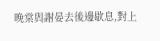晚棠與謝晏去後邊歇息,對上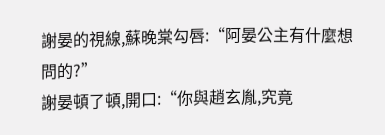謝晏的視線,蘇晚棠勾唇:“阿晏公主有什麼想問的?”
謝晏頓了頓,開口:“你與趙玄胤,究竟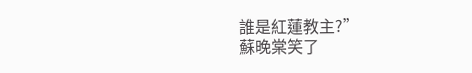誰是紅蓮教主?”
蘇晚棠笑了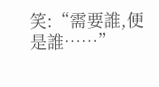笑:“需要誰,便是誰……”